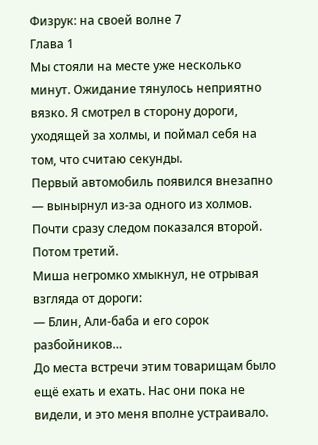Физрук: на своей волне 7
Глава 1
Мы стояли на месте уже несколько минут. Ожидание тянулось неприятно вязко. Я смотрел в сторону дороги, уходящей за холмы, и поймал себя на том, что считаю секунды.
Первый автомобиль появился внезапно — вынырнул из-за одного из холмов. Почти сразу следом показался второй.
Потом третий.
Миша негромко хмыкнул, не отрывая взгляда от дороги:
— Блин, Али-баба и его сорок разбойников…
До места встречи этим товарищам было ещё ехать и ехать. Нас они пока не видели, и это меня вполне устраивало.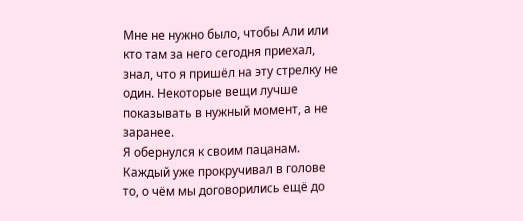Мне не нужно было, чтобы Али или кто там за него сегодня приехал, знал, что я пришёл на эту стрелку не один. Некоторые вещи лучше показывать в нужный момент, а не заранее.
Я обернулся к своим пацанам. Каждый уже прокручивал в голове то, о чём мы договорились ещё до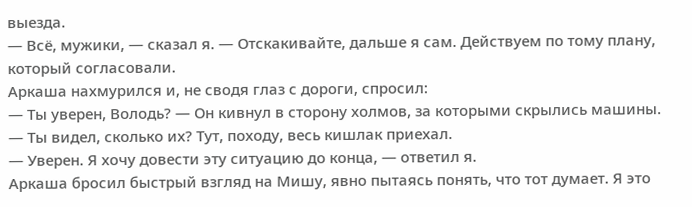выезда.
— Всё, мужики, — сказал я. — Отскакивайте, дальше я сам. Действуем по тому плану, который согласовали.
Аркаша нахмурился и, не сводя глаз с дороги, спросил:
— Ты уверен, Володь? — Он кивнул в сторону холмов, за которыми скрылись машины. — Ты видел, сколько их? Тут, походу, весь кишлак приехал.
— Уверен. Я хочу довести эту ситуацию до конца, — ответил я.
Аркаша бросил быстрый взгляд на Мишу, явно пытаясь понять, что тот думает. Я это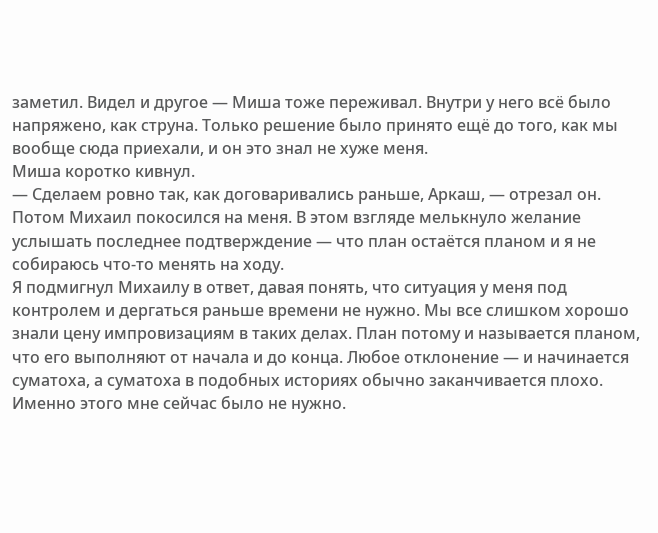заметил. Видел и другое — Миша тоже переживал. Внутри у него всё было напряжено, как струна. Только решение было принято ещё до того, как мы вообще сюда приехали, и он это знал не хуже меня.
Миша коротко кивнул.
— Сделаем ровно так, как договаривались раньше, Аркаш, — отрезал он.
Потом Михаил покосился на меня. В этом взгляде мелькнуло желание услышать последнее подтверждение — что план остаётся планом и я не собираюсь что-то менять на ходу.
Я подмигнул Михаилу в ответ, давая понять, что ситуация у меня под контролем и дергаться раньше времени не нужно. Мы все слишком хорошо знали цену импровизациям в таких делах. План потому и называется планом, что его выполняют от начала и до конца. Любое отклонение — и начинается суматоха, а суматоха в подобных историях обычно заканчивается плохо. Именно этого мне сейчас было не нужно.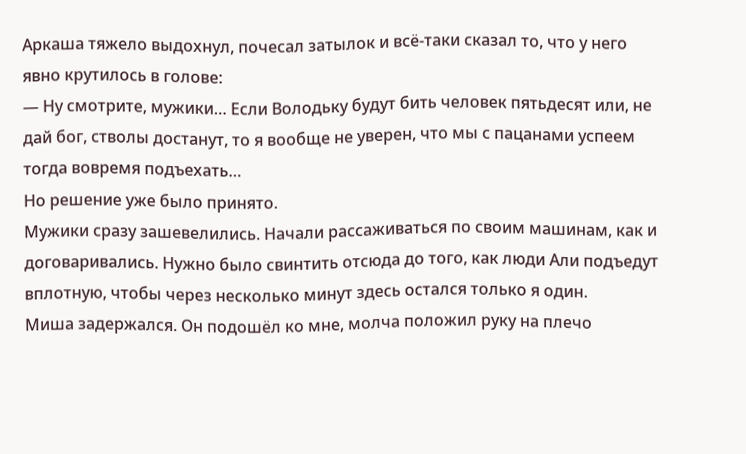Аркаша тяжело выдохнул, почесал затылок и всё-таки сказал то, что у него явно крутилось в голове:
— Ну смотрите, мужики… Если Володьку будут бить человек пятьдесят или, не дай бог, стволы достанут, то я вообще не уверен, что мы с пацанами успеем тогда вовремя подъехать…
Но решение уже было принято.
Мужики сразу зашевелились. Начали рассаживаться по своим машинам, как и договаривались. Нужно было свинтить отсюда до того, как люди Али подъедут вплотную, чтобы через несколько минут здесь остался только я один.
Миша задержался. Он подошёл ко мне, молча положил руку на плечо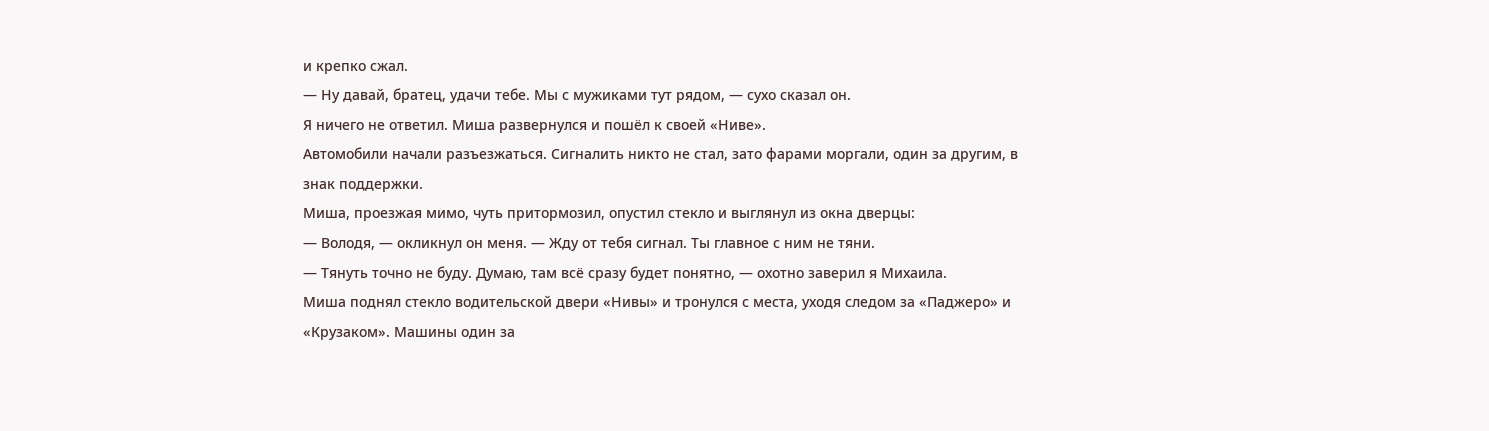и крепко сжал.
— Ну давай, братец, удачи тебе. Мы с мужиками тут рядом, — сухо сказал он.
Я ничего не ответил. Миша развернулся и пошёл к своей «Ниве».
Автомобили начали разъезжаться. Сигналить никто не стал, зато фарами моргали, один за другим, в знак поддержки.
Миша, проезжая мимо, чуть притормозил, опустил стекло и выглянул из окна дверцы:
— Володя, — окликнул он меня. — Жду от тебя сигнал. Ты главное с ним не тяни.
— Тянуть точно не буду. Думаю, там всё сразу будет понятно, — охотно заверил я Михаила.
Миша поднял стекло водительской двери «Нивы» и тронулся с места, уходя следом за «Паджеро» и «Крузаком». Машины один за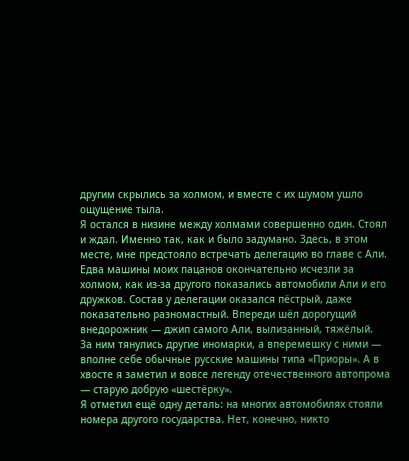другим скрылись за холмом, и вместе с их шумом ушло ощущение тыла.
Я остался в низине между холмами совершенно один. Стоял и ждал. Именно так, как и было задумано. Здесь, в этом месте, мне предстояло встречать делегацию во главе с Али.
Едва машины моих пацанов окончательно исчезли за холмом, как из-за другого показались автомобили Али и его дружков. Состав у делегации оказался пёстрый, даже показательно разномастный. Впереди шёл дорогущий внедорожник — джип самого Али, вылизанный, тяжёлый.
За ним тянулись другие иномарки, а вперемешку с ними — вполне себе обычные русские машины типа «Приоры». А в хвосте я заметил и вовсе легенду отечественного автопрома — старую добрую «шестёрку».
Я отметил ещё одну деталь: на многих автомобилях стояли номера другого государства. Нет, конечно, никто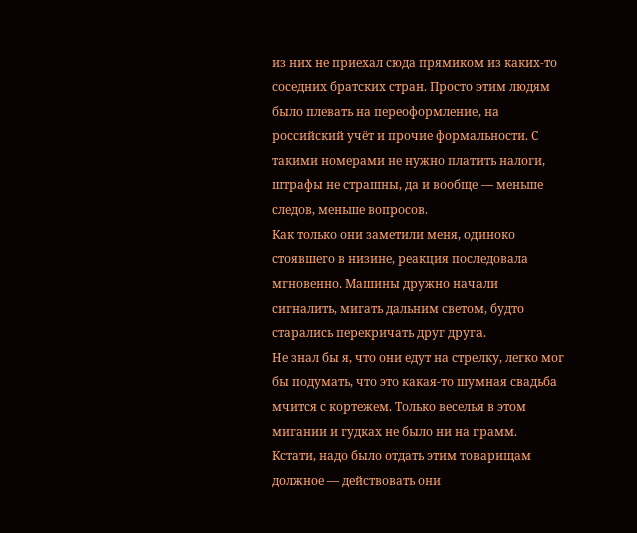из них не приехал сюда прямиком из каких-то соседних братских стран. Просто этим людям было плевать на переоформление, на российский учёт и прочие формальности. С такими номерами не нужно платить налоги, штрафы не страшны, да и вообще — меньше следов, меньше вопросов.
Как только они заметили меня, одиноко стоявшего в низине, реакция последовала мгновенно. Машины дружно начали сигналить, мигать дальним светом, будто старались перекричать друг друга.
Не знал бы я, что они едут на стрелку, легко мог бы подумать, что это какая-то шумная свадьба мчится с кортежем. Только веселья в этом мигании и гудках не было ни на грамм.
Кстати, надо было отдать этим товарищам должное — действовать они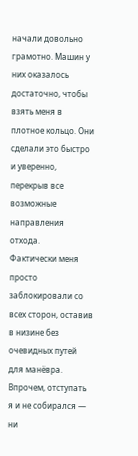начали довольно грамотно. Машин у них оказалось достаточно, чтобы взять меня в плотное кольцо. Они сделали это быстро и уверенно, перекрыв все возможные направления отхода.
Фактически меня просто заблокировали со всех сторон, оставив в низине без очевидных путей для манёвра. Впрочем, отступать я и не собирался — ни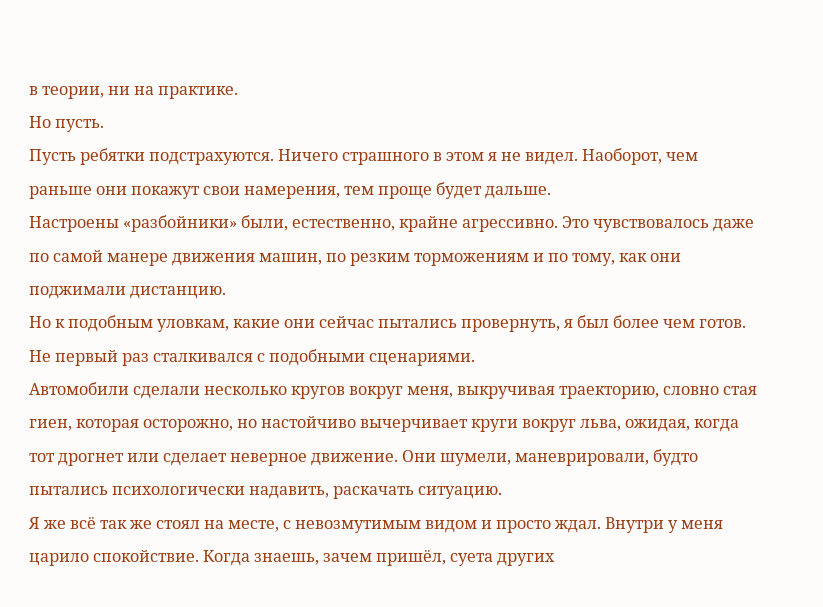в теории, ни на практике.
Но пусть.
Пусть ребятки подстрахуются. Ничего страшного в этом я не видел. Наоборот, чем раньше они покажут свои намерения, тем проще будет дальше.
Настроены «разбойники» были, естественно, крайне агрессивно. Это чувствовалось даже по самой манере движения машин, по резким торможениям и по тому, как они поджимали дистанцию.
Но к подобным уловкам, какие они сейчас пытались провернуть, я был более чем готов. Не первый раз сталкивался с подобными сценариями.
Автомобили сделали несколько кругов вокруг меня, выкручивая траекторию, словно стая гиен, которая осторожно, но настойчиво вычерчивает круги вокруг льва, ожидая, когда тот дрогнет или сделает неверное движение. Они шумели, маневрировали, будто пытались психологически надавить, раскачать ситуацию.
Я же всё так же стоял на месте, с невозмутимым видом и просто ждал. Внутри у меня царило спокойствие. Когда знаешь, зачем пришёл, суета других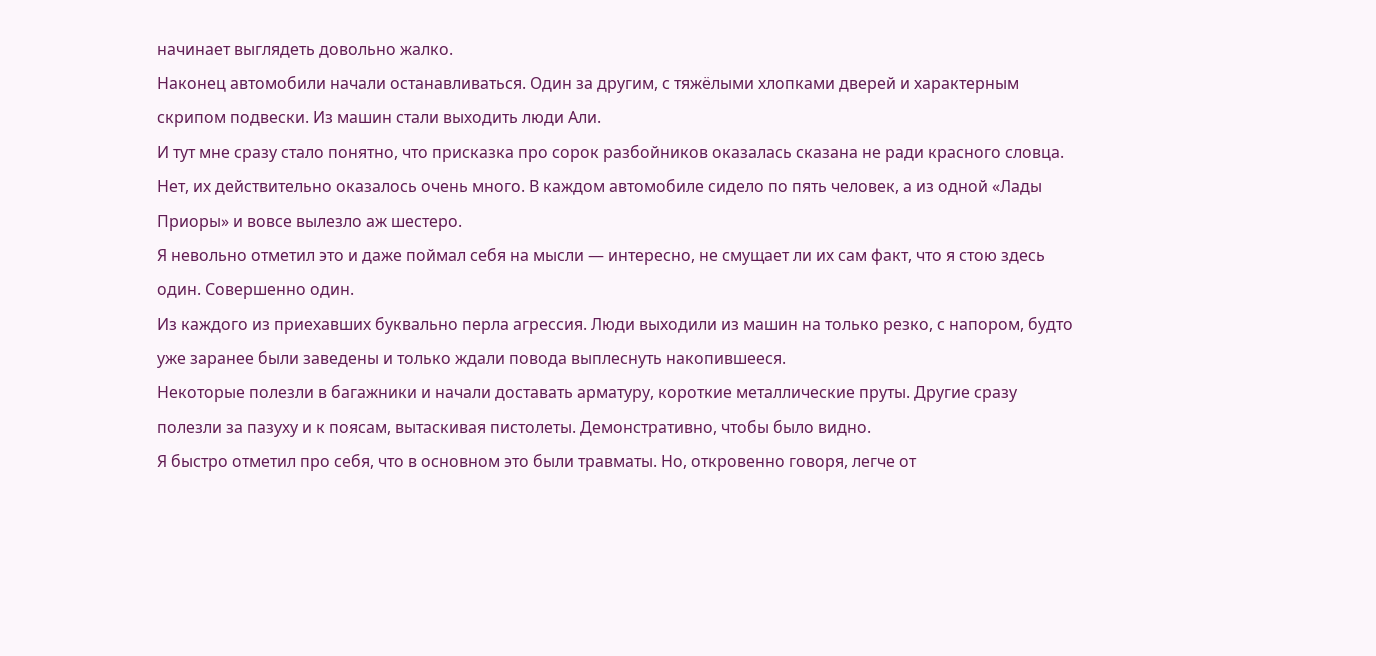начинает выглядеть довольно жалко.
Наконец автомобили начали останавливаться. Один за другим, с тяжёлыми хлопками дверей и характерным скрипом подвески. Из машин стали выходить люди Али.
И тут мне сразу стало понятно, что присказка про сорок разбойников оказалась сказана не ради красного словца. Нет, их действительно оказалось очень много. В каждом автомобиле сидело по пять человек, а из одной «Лады Приоры» и вовсе вылезло аж шестеро.
Я невольно отметил это и даже поймал себя на мысли — интересно, не смущает ли их сам факт, что я стою здесь один. Совершенно один.
Из каждого из приехавших буквально перла агрессия. Люди выходили из машин на только резко, с напором, будто уже заранее были заведены и только ждали повода выплеснуть накопившееся.
Некоторые полезли в багажники и начали доставать арматуру, короткие металлические пруты. Другие сразу полезли за пазуху и к поясам, вытаскивая пистолеты. Демонстративно, чтобы было видно.
Я быстро отметил про себя, что в основном это были травматы. Но, откровенно говоря, легче от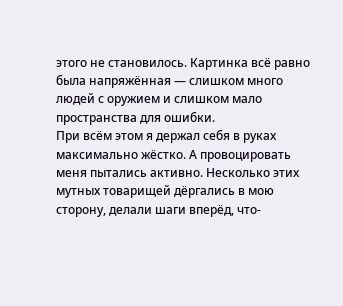этого не становилось. Картинка всё равно была напряжённая — слишком много людей с оружием и слишком мало пространства для ошибки.
При всём этом я держал себя в руках максимально жёстко. А провоцировать меня пытались активно. Несколько этих мутных товарищей дёргались в мою сторону, делали шаги вперёд, что-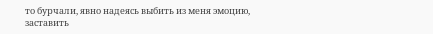то бурчали, явно надеясь выбить из меня эмоцию, заставить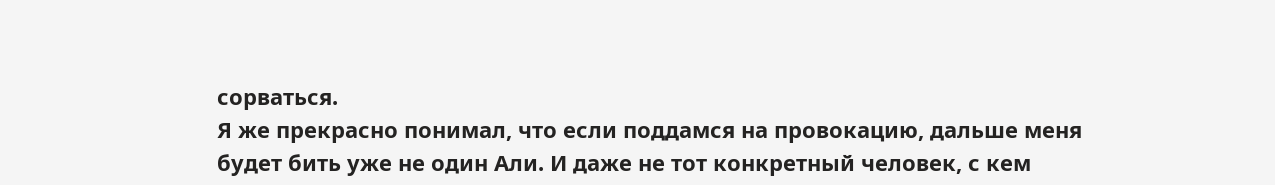сорваться.
Я же прекрасно понимал, что если поддамся на провокацию, дальше меня будет бить уже не один Али. И даже не тот конкретный человек, с кем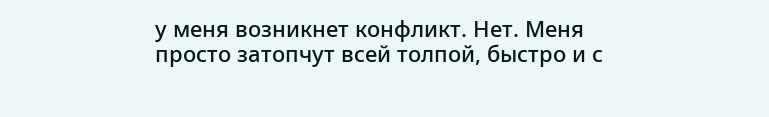у меня возникнет конфликт. Нет. Меня просто затопчут всей толпой, быстро и с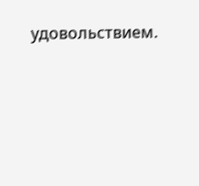удовольствием.